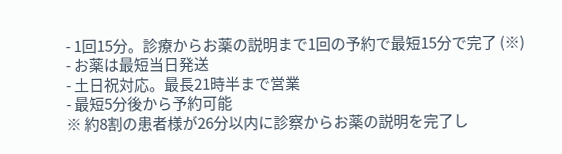- 1回15分。診療からお薬の説明まで1回の予約で最短15分で完了 (※)
- お薬は最短当日発送
- 土日祝対応。最長21時半まで営業
- 最短5分後から予約可能
※ 約8割の患者様が26分以内に診察からお薬の説明を完了し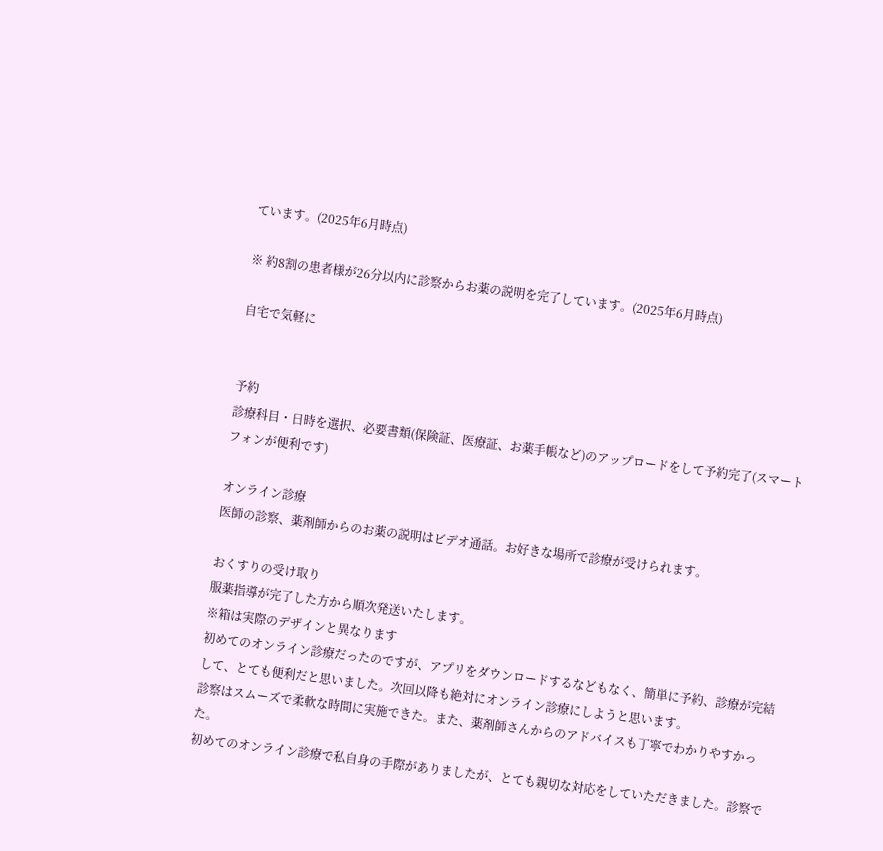ています。(2025年6月時点)

※ 約8割の患者様が26分以内に診察からお薬の説明を完了しています。(2025年6月時点)

自宅で気軽に


予約
診療科目・日時を選択、必要書類(保険証、医療証、お薬手帳など)のアップロードをして予約完了(スマートフォンが便利です)

オンライン診療
医師の診察、薬剤師からのお薬の説明はビデオ通話。お好きな場所で診療が受けられます。

おくすりの受け取り
服薬指導が完了した方から順次発送いたします。
※箱は実際のデザインと異なります
初めてのオンライン診療だったのですが、アプリをダウンロードするなどもなく、簡単に予約、診療が完結して、とても便利だと思いました。次回以降も絶対にオンライン診療にしようと思います。
診察はスムーズで柔軟な時間に実施できた。また、薬剤師さんからのアドバイスも丁寧でわかりやすかった。
初めてのオンライン診療で私自身の手際がありましたが、とても親切な対応をしていただきました。診察で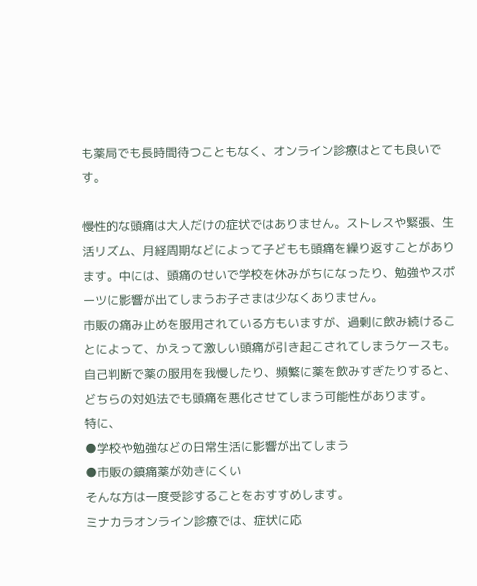も薬局でも長時間待つこともなく、オンライン診療はとても良いです。

慢性的な頭痛は大人だけの症状ではありません。ストレスや緊張、生活リズム、月経周期などによって子どもも頭痛を繰り返すことがあります。中には、頭痛のせいで学校を休みがちになったり、勉強やスポーツに影響が出てしまうお子さまは少なくありません。
市販の痛み止めを服用されている方もいますが、過剰に飲み続けることによって、かえって激しい頭痛が引き起こされてしまうケースも。
自己判断で薬の服用を我慢したり、頻繁に薬を飲みすぎたりすると、どちらの対処法でも頭痛を悪化させてしまう可能性があります。
特に、
●学校や勉強などの日常生活に影響が出てしまう
●市販の鎮痛薬が効きにくい
そんな方は一度受診することをおすすめします。
ミナカラオンライン診療では、症状に応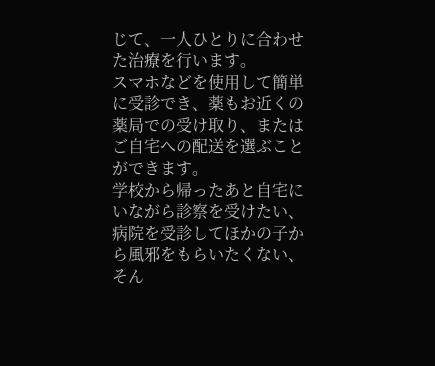じて、一人ひとりに合わせた治療を行います。
スマホなどを使用して簡単に受診でき、薬もお近くの薬局での受け取り、またはご自宅への配送を選ぶことができます。
学校から帰ったあと自宅にいながら診察を受けたい、病院を受診してほかの子から風邪をもらいたくない、そん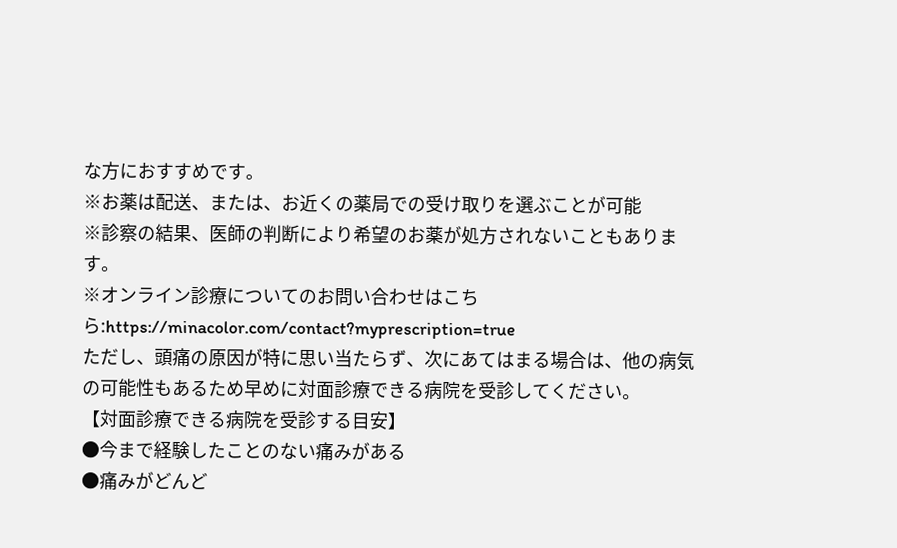な方におすすめです。
※お薬は配送、または、お近くの薬局での受け取りを選ぶことが可能
※診察の結果、医師の判断により希望のお薬が処方されないこともあります。
※オンライン診療についてのお問い合わせはこちら:https://minacolor.com/contact?myprescription=true
ただし、頭痛の原因が特に思い当たらず、次にあてはまる場合は、他の病気の可能性もあるため早めに対面診療できる病院を受診してください。
【対面診療できる病院を受診する目安】
●今まで経験したことのない痛みがある
●痛みがどんど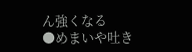ん強くなる
●めまいや吐き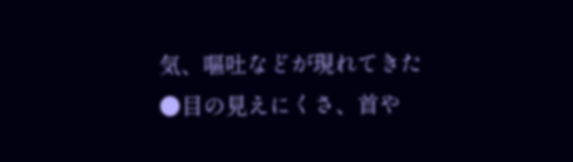気、嘔吐などが現れてきた
●目の見えにくさ、首や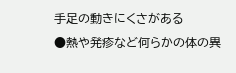手足の動きにくさがある
●熱や発疹など何らかの体の異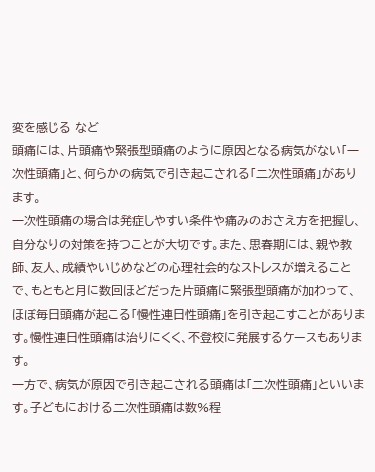変を感じる など
頭痛には、片頭痛や緊張型頭痛のように原因となる病気がない「一次性頭痛」と、何らかの病気で引き起こされる「二次性頭痛」があります。
一次性頭痛の場合は発症しやすい条件や痛みのおさえ方を把握し、自分なりの対策を持つことが大切です。また、思春期には、親や教師、友人、成績やいじめなどの心理社会的なストレスが増えることで、もともと月に数回ほどだった片頭痛に緊張型頭痛が加わって、ほぼ毎日頭痛が起こる「慢性連日性頭痛」を引き起こすことがあります。慢性連日性頭痛は治りにくく、不登校に発展するケースもあります。
一方で、病気が原因で引き起こされる頭痛は「二次性頭痛」といいます。子どもにおける二次性頭痛は数%程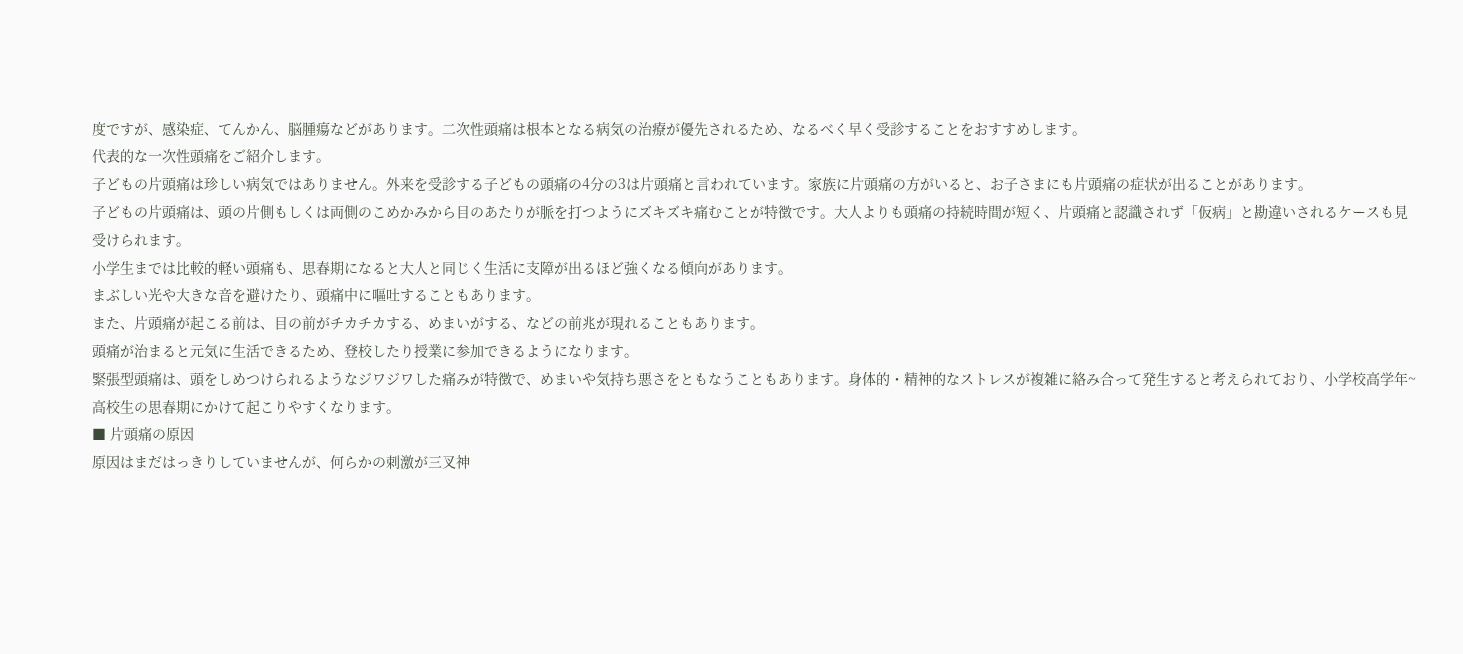度ですが、感染症、てんかん、脳腫瘍などがあります。二次性頭痛は根本となる病気の治療が優先されるため、なるべく早く受診することをおすすめします。
代表的な一次性頭痛をご紹介します。
子どもの片頭痛は珍しい病気ではありません。外来を受診する子どもの頭痛の4分の3は片頭痛と言われています。家族に片頭痛の方がいると、お子さまにも片頭痛の症状が出ることがあります。
子どもの片頭痛は、頭の片側もしくは両側のこめかみから目のあたりが脈を打つようにズキズキ痛むことが特徴です。大人よりも頭痛の持続時間が短く、片頭痛と認識されず「仮病」と勘違いされるケースも見受けられます。
小学生までは比較的軽い頭痛も、思春期になると大人と同じく生活に支障が出るほど強くなる傾向があります。
まぶしい光や大きな音を避けたり、頭痛中に嘔吐することもあります。
また、片頭痛が起こる前は、目の前がチカチカする、めまいがする、などの前兆が現れることもあります。
頭痛が治まると元気に生活できるため、登校したり授業に参加できるようになります。
緊張型頭痛は、頭をしめつけられるようなジワジワした痛みが特徴で、めまいや気持ち悪さをともなうこともあります。身体的・精神的なストレスが複雑に絡み合って発生すると考えられており、小学校高学年~高校生の思春期にかけて起こりやすくなります。
■ 片頭痛の原因
原因はまだはっきりしていませんが、何らかの刺激が三叉神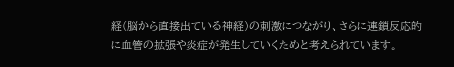経(脳から直接出ている神経)の刺激につながり、さらに連鎖反応的に血管の拡張や炎症が発生していくためと考えられています。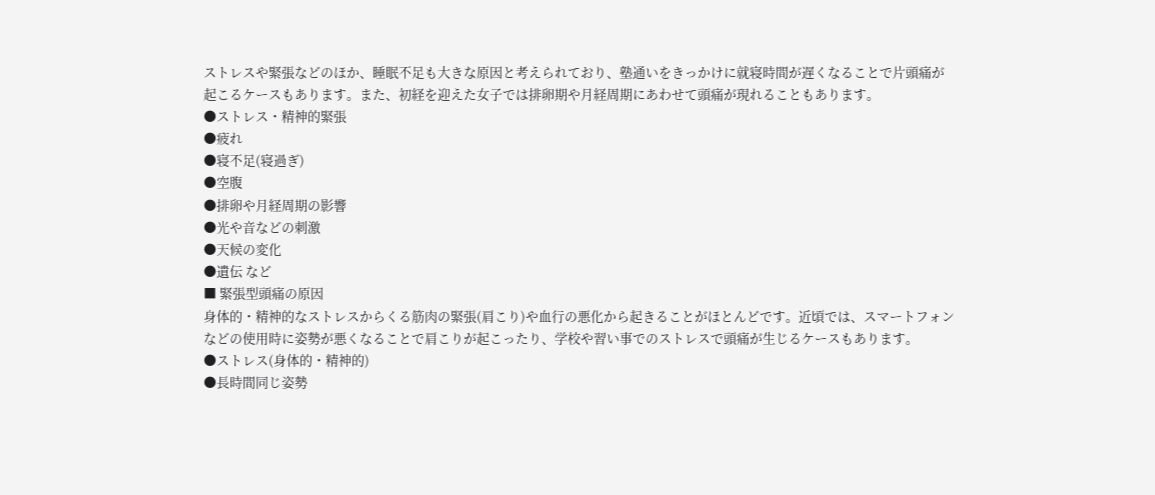ストレスや緊張などのほか、睡眠不足も大きな原因と考えられており、塾通いをきっかけに就寝時間が遅くなることで片頭痛が起こるケースもあります。また、初経を迎えた女子では排卵期や月経周期にあわせて頭痛が現れることもあります。
●ストレス・精神的緊張
●疲れ
●寝不足(寝過ぎ)
●空腹
●排卵や月経周期の影響
●光や音などの刺激
●天候の変化
●遺伝 など
■ 緊張型頭痛の原因
身体的・精神的なストレスからくる筋肉の緊張(肩こり)や血行の悪化から起きることがほとんどです。近頃では、スマートフォンなどの使用時に姿勢が悪くなることで肩こりが起こったり、学校や習い事でのストレスで頭痛が生じるケースもあります。
●ストレス(身体的・精神的)
●長時間同じ姿勢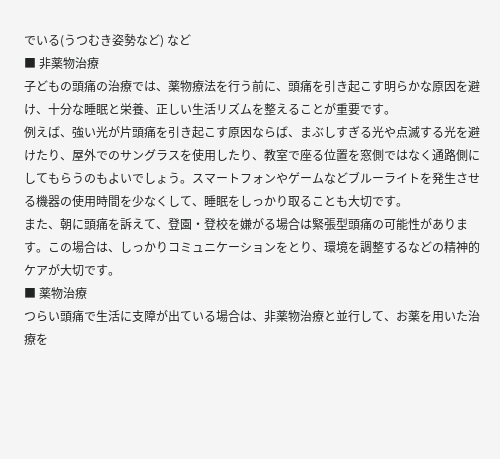でいる(うつむき姿勢など) など
■ 非薬物治療
子どもの頭痛の治療では、薬物療法を行う前に、頭痛を引き起こす明らかな原因を避け、十分な睡眠と栄養、正しい生活リズムを整えることが重要です。
例えば、強い光が片頭痛を引き起こす原因ならば、まぶしすぎる光や点滅する光を避けたり、屋外でのサングラスを使用したり、教室で座る位置を窓側ではなく通路側にしてもらうのもよいでしょう。スマートフォンやゲームなどブルーライトを発生させる機器の使用時間を少なくして、睡眠をしっかり取ることも大切です。
また、朝に頭痛を訴えて、登園・登校を嫌がる場合は緊張型頭痛の可能性があります。この場合は、しっかりコミュニケーションをとり、環境を調整するなどの精神的ケアが大切です。
■ 薬物治療
つらい頭痛で生活に支障が出ている場合は、非薬物治療と並行して、お薬を用いた治療を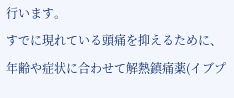行います。
すでに現れている頭痛を抑えるために、年齢や症状に合わせて解熱鎮痛薬(イブプ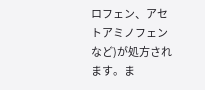ロフェン、アセトアミノフェンなど)が処方されます。ま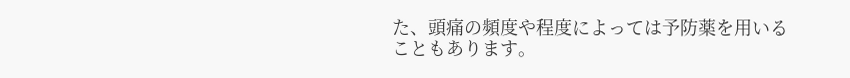た、頭痛の頻度や程度によっては予防薬を用いることもあります。